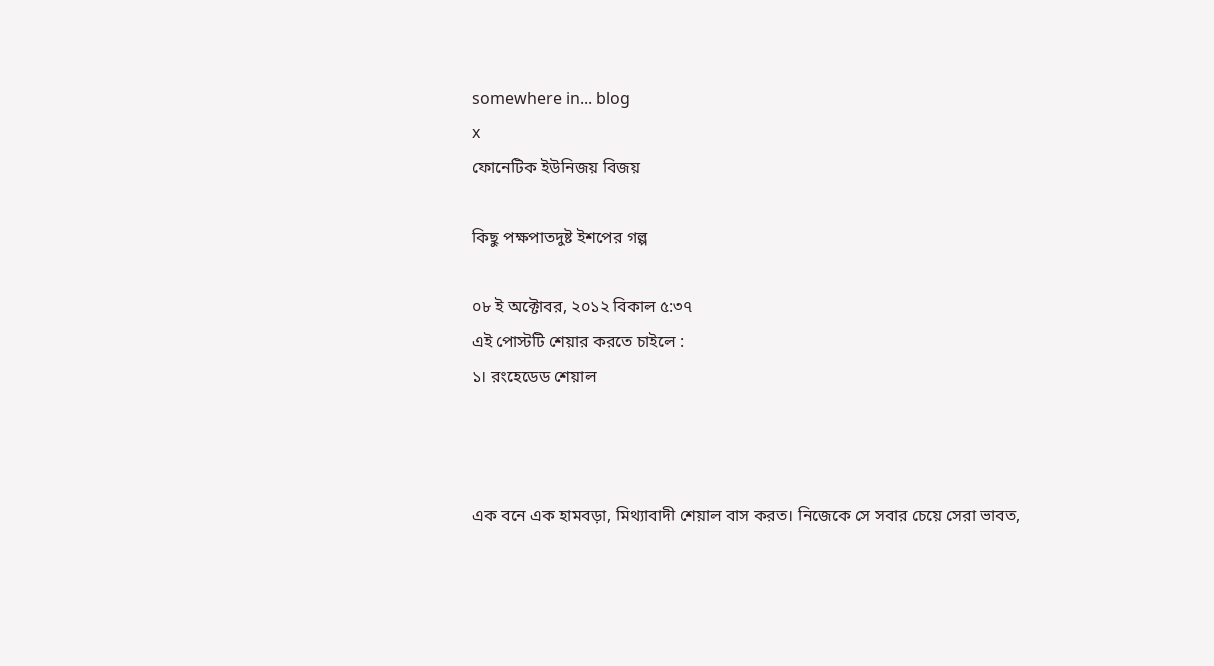somewhere in... blog
x
ফোনেটিক ইউনিজয় বিজয়

কিছু পক্ষপাতদুষ্ট ইশপের গল্প

০৮ ই অক্টোবর, ২০১২ বিকাল ৫:৩৭
এই পোস্টটি শেয়ার করতে চাইলে :
১। রংহেডেড শেয়াল



এক বনে এক হামবড়া, মিথ্যাবাদী শেয়াল বাস করত। নিজেকে সে সবার চেয়ে সেরা ভাবত,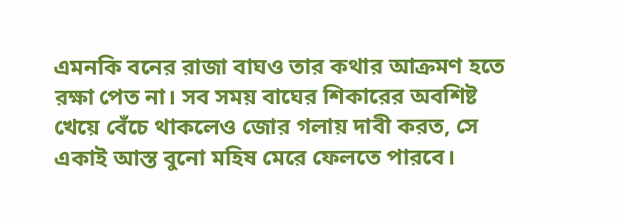এমনকি বনের রাজা বাঘও তার কথার আক্রমণ হতে রক্ষা পেত না। সব সময় বাঘের শিকারের অবশিষ্ট খেয়ে বেঁচে থাকলেও জোর গলায় দাবী করত, সে একাই আস্ত বুনো মহিষ মেরে ফেলতে পারবে।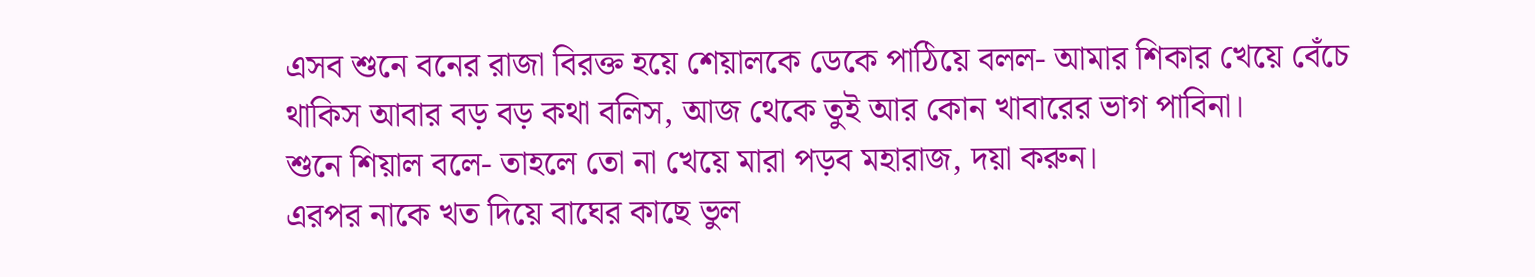এসব শুনে বনের রাজা বিরক্ত হয়ে শেয়ালকে ডেকে পাঠিয়ে বলল- আমার শিকার খেয়ে বেঁচে থাকিস আবার বড় বড় কথা বলিস, আজ থেকে তুই আর কোন খাবারের ভাগ পাবিনা।
শুনে শিয়াল বলে- তাহলে তো না খেয়ে মারা পড়ব মহারাজ, দয়া করুন।
এরপর নাকে খত দিয়ে বাঘের কাছে ভুল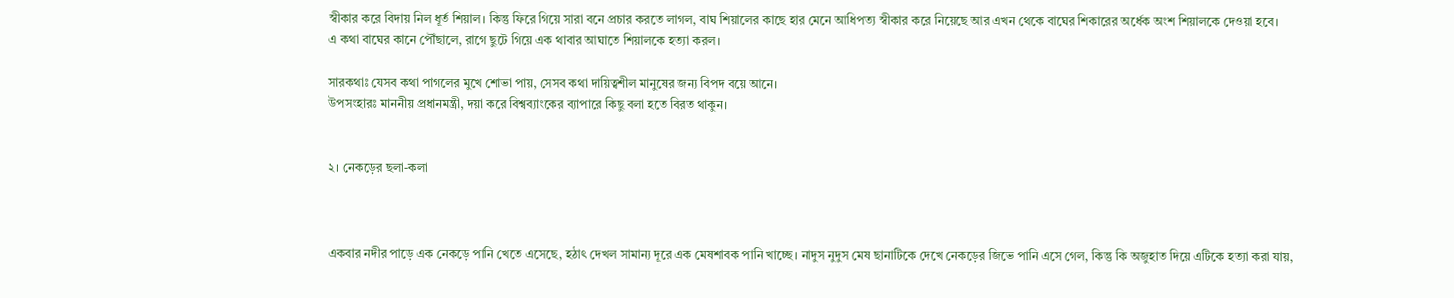স্বীকার করে বিদায় নিল ধূর্ত শিয়াল। কিন্তু ফিরে গিয়ে সারা বনে প্রচার করতে লাগল, বাঘ শিয়ালের কাছে হার মেনে আধিপত্য স্বীকার করে নিয়েছে আর এখন থেকে বাঘের শিকারের অর্ধেক অংশ শিয়ালকে দেওয়া হবে।
এ কথা বাঘের কানে পৌঁছালে, রাগে ছুটে গিয়ে এক থাবার আঘাতে শিয়ালকে হত্যা করল।

সারকথাঃ যেসব কথা পাগলের মুখে শোভা পায়, সেসব কথা দায়িত্বশীল মানুষের জন্য বিপদ বয়ে আনে।
উপসংহারঃ মাননীয় প্রধানমন্ত্রী, দয়া করে বিশ্বব্যাংকের ব্যাপারে কিছু বলা হতে বিরত থাকুন।


২। নেকড়ের ছলা-কলা



একবার নদীর পাড়ে এক নেকড়ে পানি খেতে এসেছে, হঠাৎ দেখল সামান্য দূরে এক মেষশাবক পানি খাচ্ছে। নাদুস নুদুস মেষ ছানাটিকে দেখে নেকড়ের জিভে পানি এসে গেল, কিন্তু কি অজুহাত দিয়ে এটিকে হত্যা করা যায়,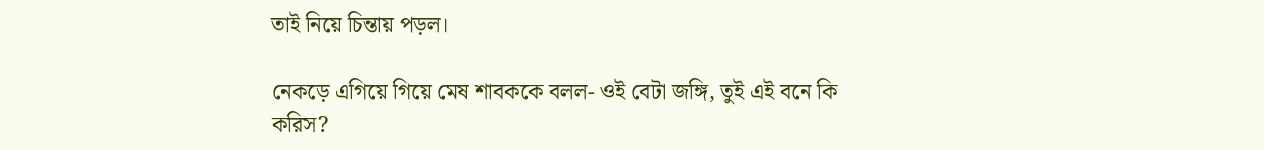তাই নিয়ে চিন্তায় পড়ল।

নেকড়ে এগিয়ে গিয়ে মেষ শাবককে বলল- ওই বেটা জঙ্গি, তুই এই বনে কি করিস?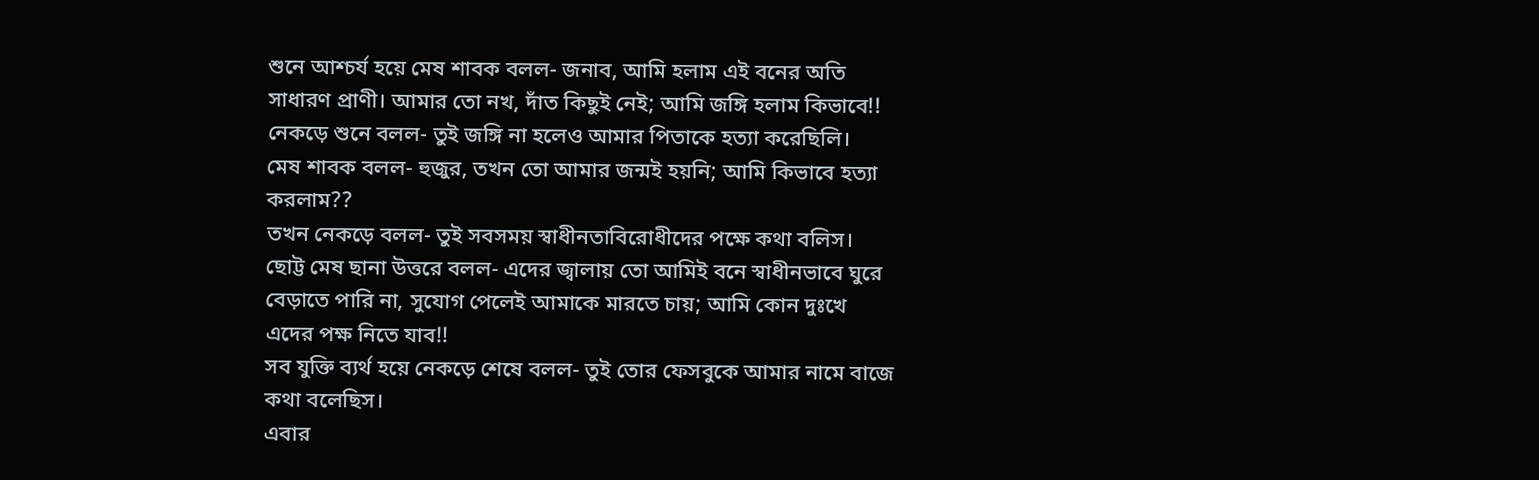শুনে আশ্চর্য হয়ে মেষ শাবক বলল- জনাব, আমি হলাম এই বনের অতি সাধারণ প্রাণী। আমার তো নখ, দাঁত কিছুই নেই; আমি জঙ্গি হলাম কিভাবে!!
নেকড়ে শুনে বলল- তুই জঙ্গি না হলেও আমার পিতাকে হত্যা করেছিলি।
মেষ শাবক বলল- হুজুর, তখন তো আমার জন্মই হয়নি; আমি কিভাবে হত্যা করলাম??
তখন নেকড়ে বলল- তুই সবসময় স্বাধীনতাবিরোধীদের পক্ষে কথা বলিস।
ছোট্ট মেষ ছানা উত্তরে বলল- এদের জ্বালায় তো আমিই বনে স্বাধীনভাবে ঘুরে বেড়াতে পারি না, সুযোগ পেলেই আমাকে মারতে চায়; আমি কোন দুঃখে এদের পক্ষ নিতে যাব!!
সব যুক্তি ব্যর্থ হয়ে নেকড়ে শেষে বলল- তুই তোর ফেসবুকে আমার নামে বাজে কথা বলেছিস।
এবার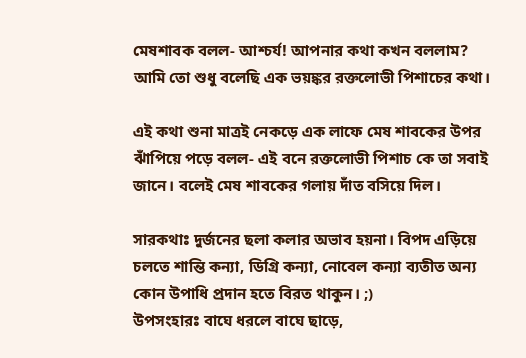মেষশাবক বলল- আশ্চর্য! আপনার কথা কখন বললাম? আমি তো শুধু বলেছি এক ভয়ঙ্কর রক্তলোভী পিশাচের কথা।

এই কথা শুনা মাত্রই নেকড়ে এক লাফে মেষ শাবকের উপর ঝাঁপিয়ে পড়ে বলল- এই বনে রক্তলোভী পিশাচ কে তা সবাই জানে। বলেই মেষ শাবকের গলায় দাঁত বসিয়ে দিল।

সারকথাঃ দুর্জনের ছলা কলার অভাব হয়না। বিপদ এড়িয়ে চলতে শান্তি কন্যা, ডিগ্রি কন্যা, নোবেল কন্যা ব্যতীত অন্য কোন উপাধি প্রদান হতে বিরত থাকুন। ;)
উপসংহারঃ বাঘে ধরলে বাঘে ছাড়ে,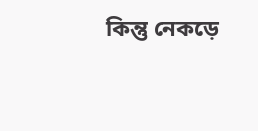কিন্তু নেকড়ে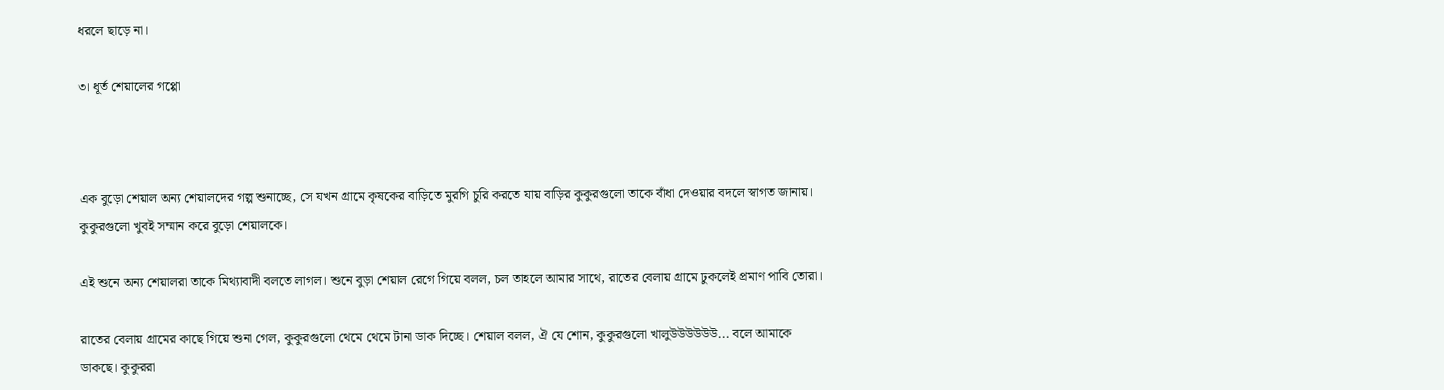ধরলে ছাড়ে না।

৩। ধূর্ত শেয়ালের গপ্পো



এক বুড়ো শেয়াল অন্য শেয়ালদের গল্প শুনাচ্ছে, সে যখন গ্রামে কৃষকের বাড়িতে মুরগি চুরি করতে যায় বাড়ির কুকুরগুলো তাকে বাঁধা দেওয়ার বদলে স্বাগত জানায়। কুকুরগুলো খুবই সম্মান করে বুড়ো শেয়ালকে।

এই শুনে অন্য শেয়ালরা তাকে মিথ্যাবাদী বলতে লাগল। শুনে বুড়া শেয়াল রেগে গিয়ে বলল, চল তাহলে আমার সাথে, রাতের বেলায় গ্রামে ঢুকলেই প্রমাণ পাবি তোরা।

রাতের বেলায় গ্রামের কাছে গিয়ে শুনা গেল, কুকুরগুলো থেমে থেমে টানা ডাক দিচ্ছে। শেয়াল বলল, ঐ যে শোন, কুকুরগুলো খালুউউউউউউ... বলে আমাকে ডাকছে। কুকুররা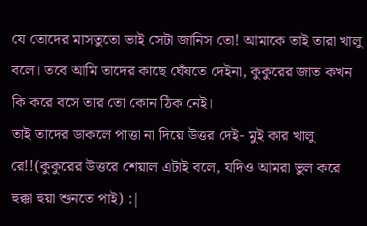যে তোদের মাসতুতো ভাই সেটা জানিস তো! আমাকে তাই তারা খালু বলে। তবে আমি তাদের কাছে ঘেঁষতে দেইনা, কুকুরের জাত কখন কি করে বসে তার তো কোন ঠিক নেই।
তাই তাদের ডাকলে পাত্তা না দিয়ে উত্তর দেই- মুই কার খালু রে!!(কুকুরের উত্তরে শেয়াল এটাই বলে, যদিও আমরা ভুল করে হুক্কা হুয়া শুনতে পাই) :|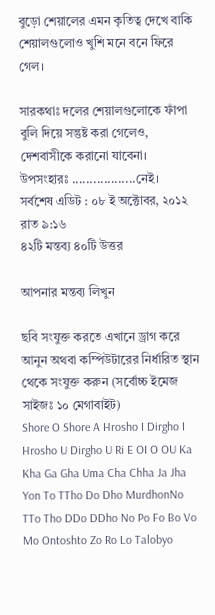বুড়ো শেয়ালের এমন কৃতিত্ব দেখে বাকি শেয়ালগুলোও খুশি মনে বনে ফিরে গেল।

সারকথাঃ দলের শেয়ালগুলোকে ফাঁপা বুলি দিয়ে সন্তুষ্ট করা গেলেও, দেশবাসীকে করানো যাবেনা।
উপসংহারঃ ..................নেই।
সর্বশেষ এডিট : ০৮ ই অক্টোবর, ২০১২ রাত ৯:১৬
৪২টি মন্তব্য ৪০টি উত্তর

আপনার মন্তব্য লিখুন

ছবি সংযুক্ত করতে এখানে ড্রাগ করে আনুন অথবা কম্পিউটারের নির্ধারিত স্থান থেকে সংযুক্ত করুন (সর্বোচ্চ ইমেজ সাইজঃ ১০ মেগাবাইট)
Shore O Shore A Hrosho I Dirgho I Hrosho U Dirgho U Ri E OI O OU Ka Kha Ga Gha Uma Cha Chha Ja Jha Yon To TTho Do Dho MurdhonNo TTo Tho DDo DDho No Po Fo Bo Vo Mo Ontoshto Zo Ro Lo Talobyo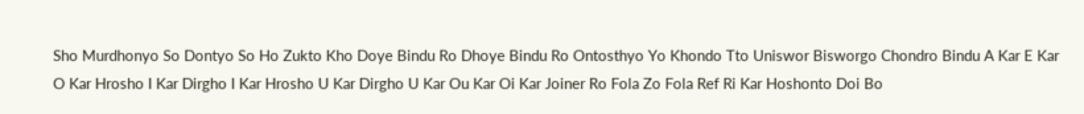Sho Murdhonyo So Dontyo So Ho Zukto Kho Doye Bindu Ro Dhoye Bindu Ro Ontosthyo Yo Khondo Tto Uniswor Bisworgo Chondro Bindu A Kar E Kar O Kar Hrosho I Kar Dirgho I Kar Hrosho U Kar Dirgho U Kar Ou Kar Oi Kar Joiner Ro Fola Zo Fola Ref Ri Kar Hoshonto Doi Bo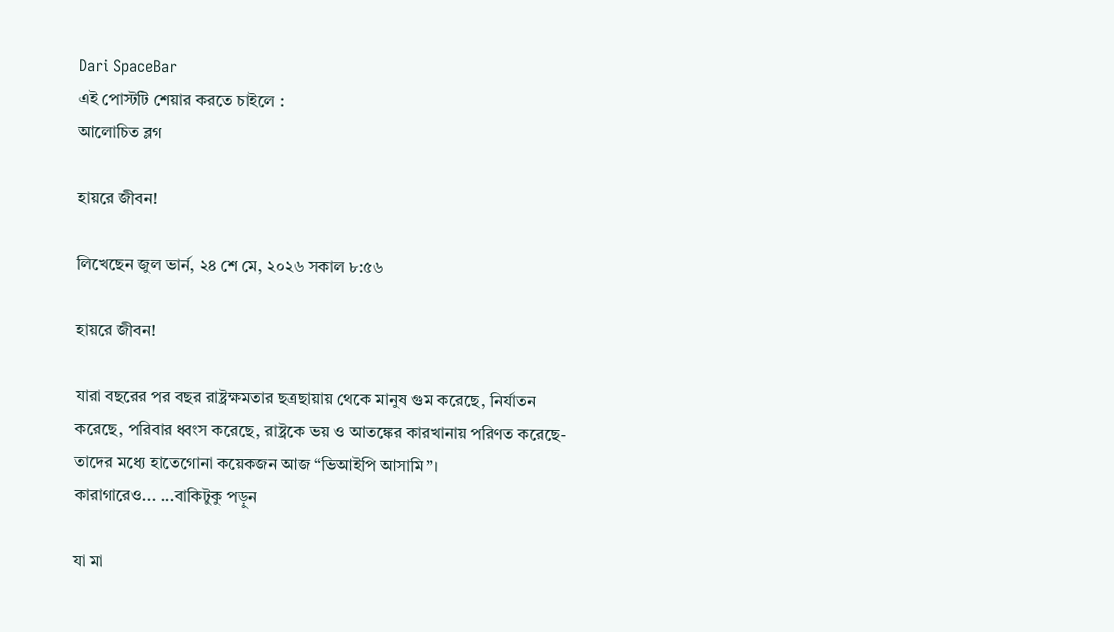Dari SpaceBar
এই পোস্টটি শেয়ার করতে চাইলে :
আলোচিত ব্লগ

হায়রে জীবন!

লিখেছেন জুল ভার্ন, ২৪ শে মে, ২০২৬ সকাল ৮:৫৬

হায়রে জীবন!

যারা বছরের পর বছর রাষ্ট্রক্ষমতার ছত্রছায়ায় থেকে মানুষ গুম করেছে, নির্যাতন করেছে, পরিবার ধ্বংস করেছে, রাষ্ট্রকে ভয় ও আতঙ্কের কারখানায় পরিণত করেছে- তাদের মধ্যে হাতেগোনা কয়েকজন আজ “ভিআইপি আসামি”।
কারাগারেও... ...বাকিটুকু পড়ুন

যা মা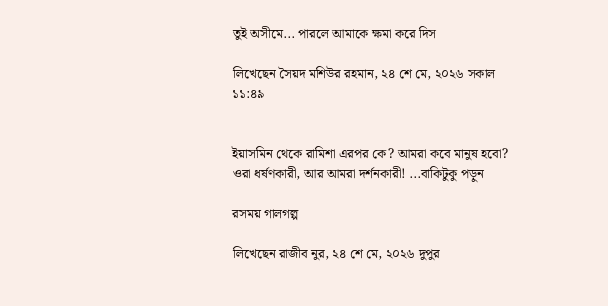তুই অসীমে... পারলে আমাকে ক্ষমা করে দিস

লিখেছেন সৈয়দ মশিউর রহমান, ২৪ শে মে, ২০২৬ সকাল ১১:৪৯


ইয়াসমিন থেকে রামিশা এরপর কে? আমরা কবে মানুষ হবো? ওরা ধর্ষণকারী, আর আমরা দর্শনকারী! ...বাকিটুকু পড়ুন

রসময় গালগল্প

লিখেছেন রাজীব নুর, ২৪ শে মে, ২০২৬ দুপুর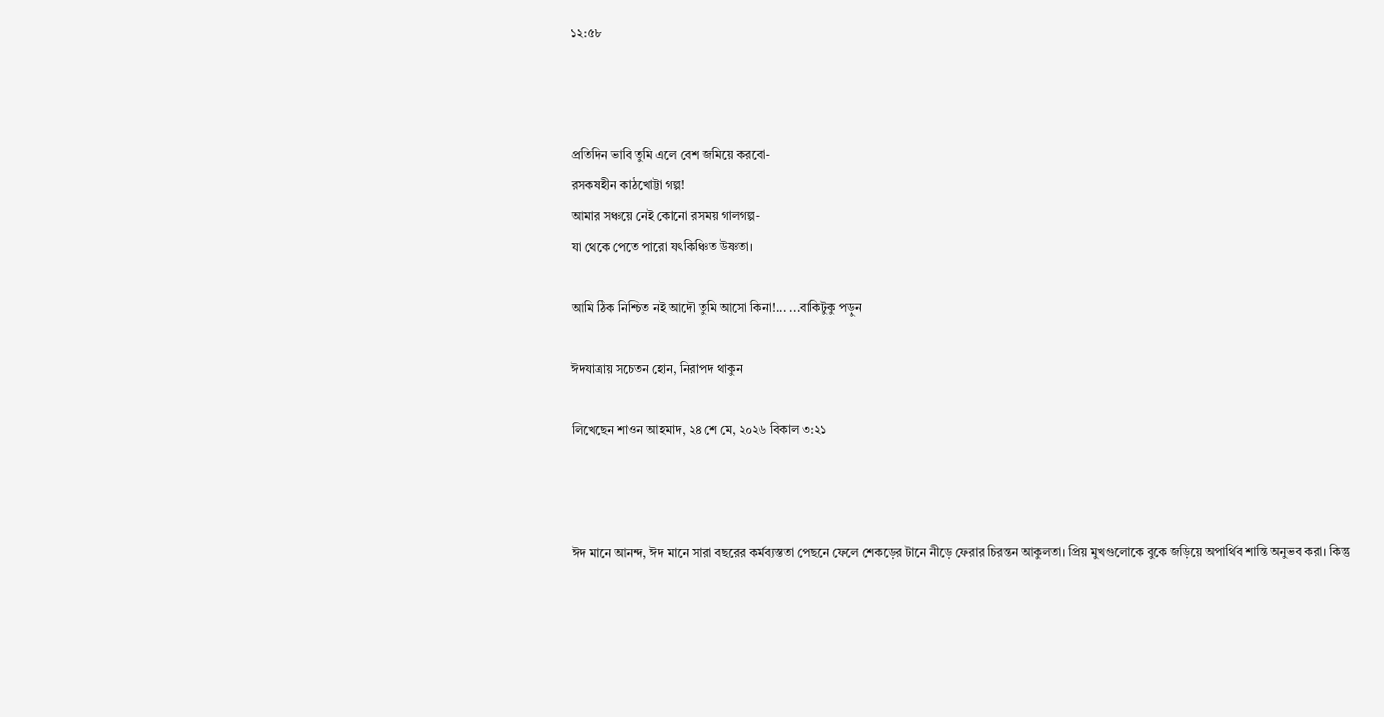১২:৫৮



প্রতিদিন ভাবি তুমি এলে বেশ জমিয়ে করবো-
রসকষহীন কাঠখোট্টা গল্প!
আমার সঞ্চয়ে নেই কোনো রসময় গালগল্প-
যা থেকে পেতে পারো যৎকিঞ্চিত উষ্ণতা।

আমি ঠিক নিশ্চিত নই আদৌ তুমি আসো কিনা!... ...বাকিটুকু পড়ুন

ঈদযাত্রায় সচেতন হোন, নিরাপদ থাকুন

লিখেছেন শাওন আহমাদ, ২৪ শে মে, ২০২৬ বিকাল ৩:২১



ঈদ মানে আনন্দ, ঈদ মানে সারা বছরের কর্মব্যস্ততা পেছনে ফেলে শেকড়ের টানে নীড়ে ফেরার চিরন্তন আকুলতা। প্রিয় মুখগুলোকে বুকে জড়িয়ে অপার্থিব শান্তি অনুভব করা। কিন্তু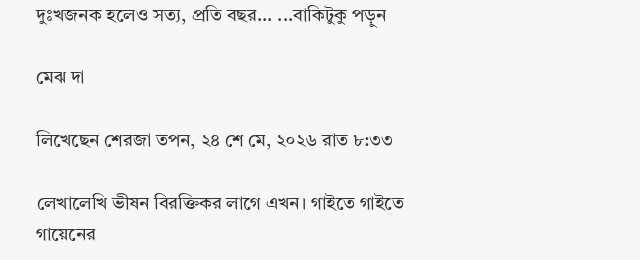দুঃখজনক হলেও সত্য, প্রতি বছর... ...বাকিটুকু পড়ুন

মেঝ দা

লিখেছেন শেরজা তপন, ২৪ শে মে, ২০২৬ রাত ৮:৩৩

লেখালেখি ভীষন বিরক্তিকর লাগে এখন। গাইতে গাইতে গায়েনের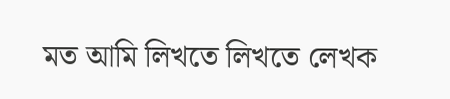মত আমি লিখতে লিখতে লেখক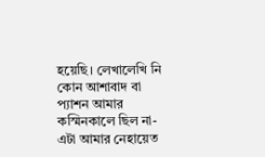হয়েছি। লেখালেখি নি কোন আশাবাদ বা প্যাশন আমার কস্মিনকালে ছিল না- এটা আমার নেহায়েত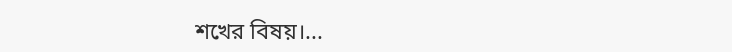শখের বিষয়।...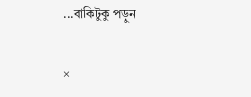...বাকিটুকু পড়ুন

×